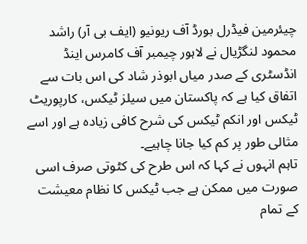چیئرمین فیڈرل بورڈ آف ریونیو (ایف بی آر) راشد محمود لنگڑیال نے لاہور چیمبر آف کامرس اینڈ انڈسٹری کے صدر میاں ابوذر شاد کی اس بات سے اتفاق کیا ہے کہ پاکستان میں سیلز ٹیکس، کارپوریٹ ٹیکس اور انکم ٹیکس کی شرح کافی زیادہ ہے اور اسے مثالی طور پر کم کیا جانا چاہیے۔
تاہم انہوں نے کہا کہ اس طرح کی کٹوتی صرف اسی صورت میں ممکن ہے جب ٹیکس کا نظام معیشت کے تمام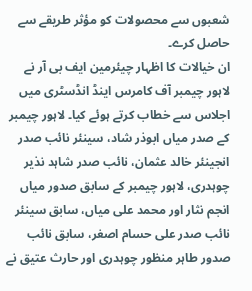شعبوں سے محصولات کو مؤثر طریقے سے حاصل کرے۔
ان خیالات کا اظہار چیئرمین ایف بی آر نے لاہور چیمبر آف کامرس اینڈ انڈسٹری میں اجلاس سے خطاب کرتے ہوئے کیا۔ لاہور چیمبر کے صدر میاں ابوذر شاد، سینئر نائب صدر انجینئر خالد عثمان، نائب صدر شاہد نذیر چوہدری، لاہور چیمبر کے سابق صدور میاں انجم نثار اور محمد علی میاں، سابق سینئر نائب صدر علی حسام اصغر، سابق نائب صدور طاہر منظور چوہدری اور حارث عتیق نے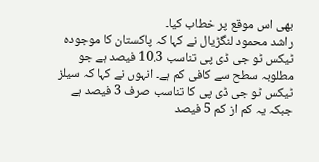بھی اس موقع پر خطاب کیا۔
راشد محمود لنگڑیال نے کہا کہ پاکستان کا موجودہ ٹیکس ٹو جی ڈی پی تناسب 10.3 فیصد ہے جو مطلوبہ سطح سے کافی کم ہے۔ انہوں نے کہا کہ سیلز ٹیکس ٹو جی ڈی پی کا تناسب صرف 3 فیصد ہے جبکہ یہ کم از کم 5 فیصد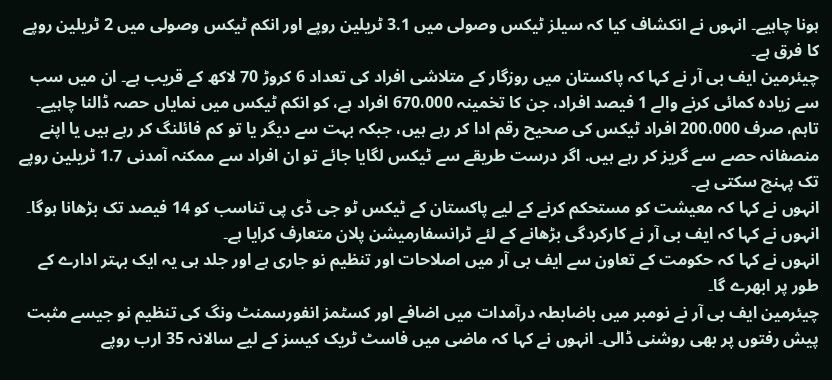ہونا چاہیے۔ انہوں نے انکشاف کیا کہ سیلز ٹیکس وصولی میں 3.1 ٹریلین روپے اور انکم ٹیکس وصولی میں 2 ٹریلین روپے کا فرق ہے۔
چیئرمین ایف بی آر نے کہا کہ پاکستان میں روزگار کے متلاشی افراد کی تعداد 6 کروڑ 70 لاکھ کے قریب ہے۔ ان میں سب سے زیادہ کمائی کرنے والے 1 فیصد افراد، جن کا تخمینہ 670،000 افراد ہے، کو انکم ٹیکس میں نمایاں حصہ ڈالنا چاہیے۔
تاہم، صرف 200،000 افراد ٹیکس کی صحیح رقم ادا کر رہے ہیں، جبکہ بہت سے دیگر یا تو کم فائلنگ کر رہے ہیں یا اپنے منصفانہ حصے سے گریز کر رہے ہیں. اگر درست طریقے سے ٹیکس لگایا جائے تو ان افراد سے ممکنہ آمدنی 1.7 ٹریلین روپے تک پہنچ سکتی ہے۔
انہوں نے کہا کہ معیشت کو مستحکم کرنے کے لیے پاکستان کے ٹیکس ٹو جی ڈی پی تناسب کو 14 فیصد تک بڑھانا ہوگا۔ انہوں نے کہا کہ ایف بی آر نے کارکردگی بڑھانے کے لئے ٹرانسفارمیشن پلان متعارف کرایا ہے۔
انہوں نے کہا کہ حکومت کے تعاون سے ایف بی آر میں اصلاحات اور تنظیم نو جاری ہے اور جلد ہی یہ ایک بہتر ادارے کے طور پر ابھرے گا۔
چیئرمین ایف بی آر نے نومبر میں باضابطہ درآمدات میں اضافے اور کسٹمز انفورسمنٹ ونگ کی تنظیم نو جیسے مثبت پیش رفتوں پر بھی روشنی ڈالی۔ انہوں نے کہا کہ ماضی میں فاسٹ ٹریک کیسز کے لیے سالانہ 35 ارب روپے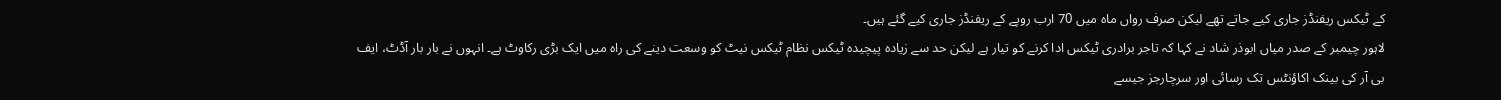کے ٹیکس ریفنڈز جاری کیے جاتے تھے لیکن صرف رواں ماہ میں 70 ارب روپے کے ریفنڈز جاری کیے گئے ہیں۔
لاہور چیمبر کے صدر میاں ابوذر شاد نے کہا کہ تاجر برادری ٹیکس ادا کرنے کو تیار ہے لیکن حد سے زیادہ پیچیدہ ٹیکس نظام ٹیکس نیٹ کو وسعت دینے کی راہ میں ایک بڑی رکاوٹ ہے۔ انہوں نے بار بار آڈٹ، ایف بی آر کی بینک اکاؤنٹس تک رسائی اور سرچارجز جیسے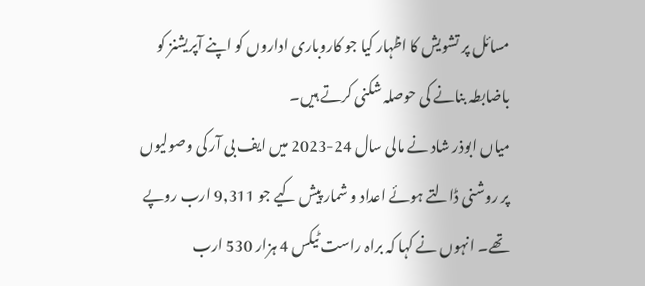مسائل پر تشویش کا اظہار کیا جو کاروباری اداروں کو اپنے آپریشنز کو باضابطہ بنانے کی حوصلہ شکنی کرتے ہیں۔
میاں ابوذر شاد نے مالی سال 24-2023 میں ایف بی آر کی وصولیوں پر روشنی ڈالتے ہوئے اعداد و شمار پیش کیے جو 9,311 ارب روپے تھے۔ انہوں نے کہا کہ براہ راست ٹیکس 4 ہزار 530 ارب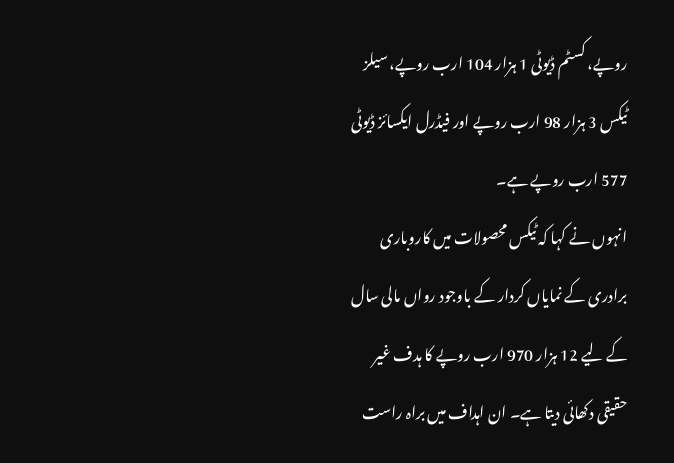روپے، کسٹم ڈیوٹی 1 ہزار 104 ارب روپے، سیلز ٹیکس 3 ہزار 98 ارب روپے اور فیڈرل ایکسائز ڈیوٹی 577 ارب روپے ہے۔
انہوں نے کہا کہ ٹیکس محصولات میں کاروباری برادری کے نمایاں کردار کے باوجود رواں مالی سال کے لیے 12 ہزار 970 ارب روپے کا ہدف غیر حقیقی دکھائی دیتا ہے۔ ان اہداف میں براہ راست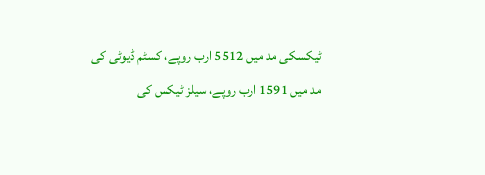ٹیکسکی مد میں 5512 ارب روپے، کسٹم ڈیوٹی کی مد میں 1591 ارب روپے، سیلز ٹیکس کی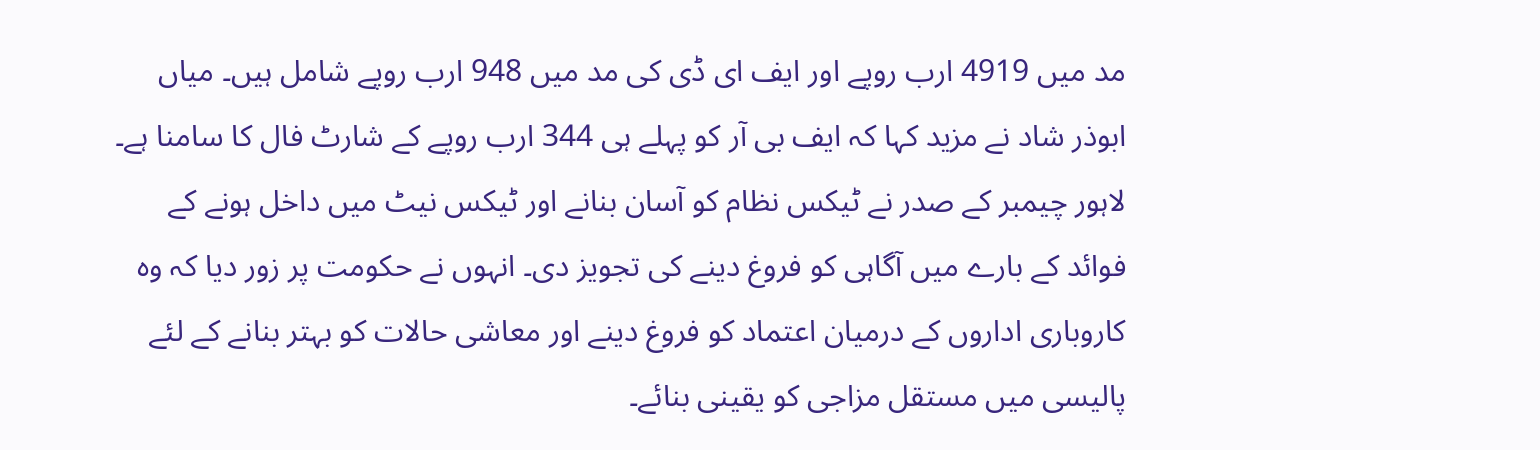مد میں 4919 ارب روپے اور ایف ای ڈی کی مد میں 948 ارب روپے شامل ہیں۔ میاں ابوذر شاد نے مزید کہا کہ ایف بی آر کو پہلے ہی 344 ارب روپے کے شارٹ فال کا سامنا ہے۔
لاہور چیمبر کے صدر نے ٹیکس نظام کو آسان بنانے اور ٹیکس نیٹ میں داخل ہونے کے فوائد کے بارے میں آگاہی کو فروغ دینے کی تجویز دی۔ انہوں نے حکومت پر زور دیا کہ وہ کاروباری اداروں کے درمیان اعتماد کو فروغ دینے اور معاشی حالات کو بہتر بنانے کے لئے پالیسی میں مستقل مزاجی کو یقینی بنائے۔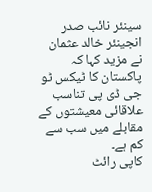سینئر نائب صدر انجینئر خالد عثمان نے مزید کہا کہ پاکستان کا ٹیکس ٹو جی ڈی پی تناسب علاقائی معیشتوں کے مقابلے میں سب سے کم ہے۔
کاپی رائٹ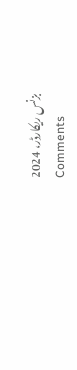بزنس ریکارڈر، 2024
Comments